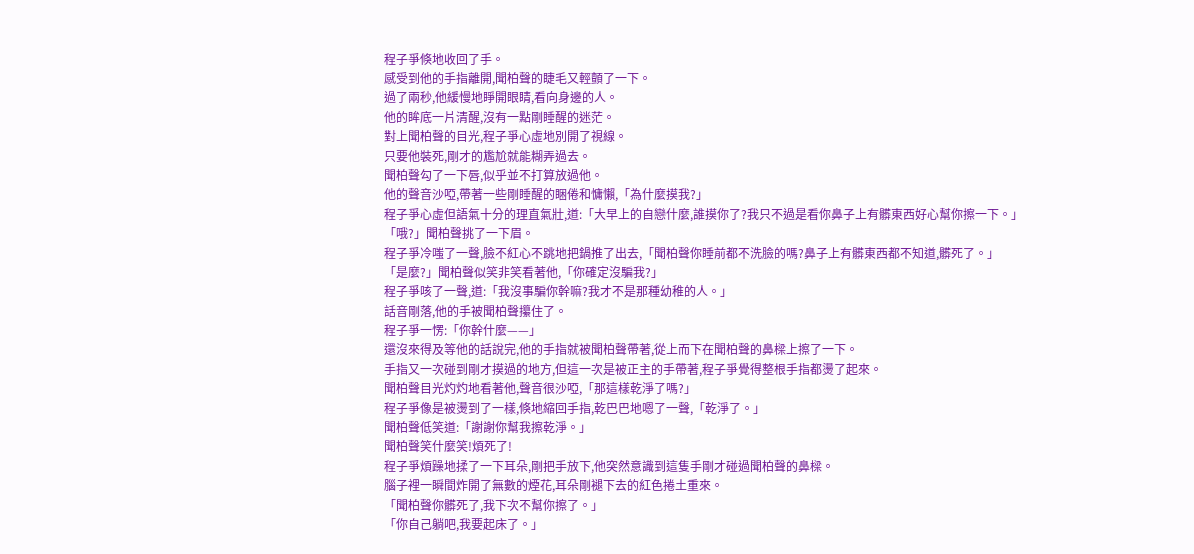程子爭倏地收回了手。
感受到他的手指離開,聞柏聲的睫毛又輕顫了一下。
過了兩秒,他緩慢地睜開眼睛,看向身邊的人。
他的眸底一片清醒,沒有一點剛睡醒的迷茫。
對上聞柏聲的目光,程子爭心虛地別開了視線。
只要他裝死,剛才的尷尬就能糊弄過去。
聞柏聲勾了一下唇,似乎並不打算放過他。
他的聲音沙啞,帶著一些剛睡醒的睏倦和慵懶,「為什麼摸我?」
程子爭心虛但語氣十分的理直氣壯,道:「大早上的自戀什麼,誰摸你了?我只不過是看你鼻子上有髒東西好心幫你擦一下。」
「哦?」聞柏聲挑了一下眉。
程子爭冷嗤了一聲,臉不紅心不跳地把鍋推了出去,「聞柏聲你睡前都不洗臉的嗎?鼻子上有髒東西都不知道,髒死了。」
「是麼?」聞柏聲似笑非笑看著他,「你確定沒騙我?」
程子爭咳了一聲,道:「我沒事騙你幹嘛?我才不是那種幼稚的人。」
話音剛落,他的手被聞柏聲攥住了。
程子爭一愣:「你幹什麼——」
還沒來得及等他的話說完,他的手指就被聞柏聲帶著,從上而下在聞柏聲的鼻樑上擦了一下。
手指又一次碰到剛才摸過的地方,但這一次是被正主的手帶著,程子爭覺得整根手指都燙了起來。
聞柏聲目光灼灼地看著他,聲音很沙啞,「那這樣乾淨了嗎?」
程子爭像是被燙到了一樣,倏地縮回手指,乾巴巴地嗯了一聲,「乾淨了。」
聞柏聲低笑道:「謝謝你幫我擦乾淨。」
聞柏聲笑什麼笑!煩死了!
程子爭煩躁地揉了一下耳朵,剛把手放下,他突然意識到這隻手剛才碰過聞柏聲的鼻樑。
腦子裡一瞬間炸開了無數的煙花,耳朵剛褪下去的紅色捲土重來。
「聞柏聲你髒死了,我下次不幫你擦了。」
「你自己躺吧,我要起床了。」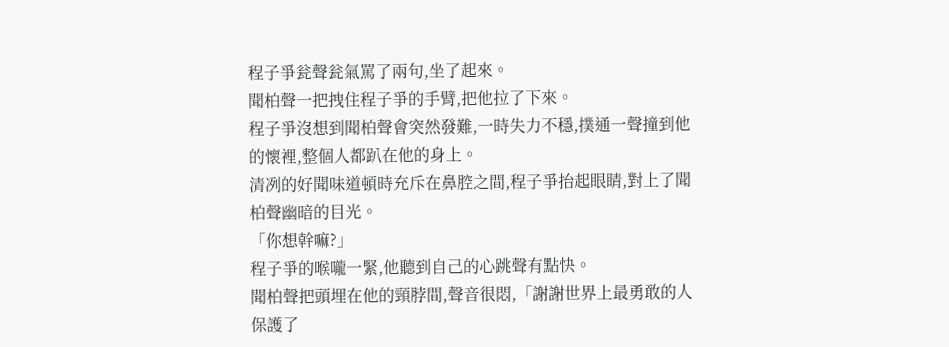程子爭瓮聲瓮氣罵了兩句,坐了起來。
聞柏聲一把拽住程子爭的手臂,把他拉了下來。
程子爭沒想到聞柏聲會突然發難,一時失力不穩,撲通一聲撞到他的懷裡,整個人都趴在他的身上。
清冽的好聞味道頓時充斥在鼻腔之間,程子爭抬起眼睛,對上了聞柏聲幽暗的目光。
「你想幹嘛?」
程子爭的喉嚨一緊,他聽到自己的心跳聲有點快。
聞柏聲把頭埋在他的頸脖間,聲音很悶,「謝謝世界上最勇敢的人保護了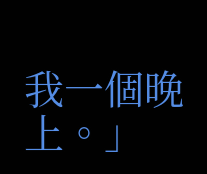我一個晚上。」